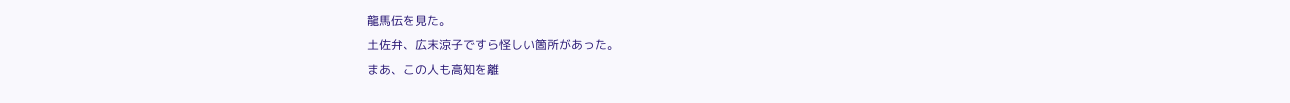龍馬伝を見た。
土佐弁、広末涼子ですら怪しい箇所があった。
まあ、この人も高知を離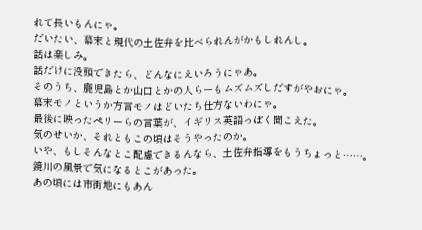れて長いもんにゃ。
だいたい、幕末と現代の土佐弁を比べられんがかもしれんし。
話は楽しみ。
話だけに没頭できたら、どんなにえいろうにゃあ。
そのうち、鹿児島とか山口とかの人らーもムズムズしだすがやおにゃ。
幕末モノというか方言モノはどいたち仕方ないわにゃ。
最後に映ったペリーらの言葉が、イギリス英語っぽく聞こえた。
気のせいか、それともこの頃はそうやったのか。
いや、もしそんなとこ配慮できるんなら、土佐弁指導をもうちょっと……。
鏡川の風景で気になるとこがあった。
あの頃には市街地にもあん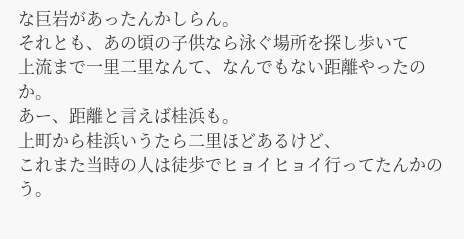な巨岩があったんかしらん。
それとも、あの頃の子供なら泳ぐ場所を探し歩いて
上流まで一里二里なんて、なんでもない距離やったのか。
あー、距離と言えば桂浜も。
上町から桂浜いうたら二里ほどあるけど、
これまた当時の人は徒歩でヒョイヒョイ行ってたんかのう。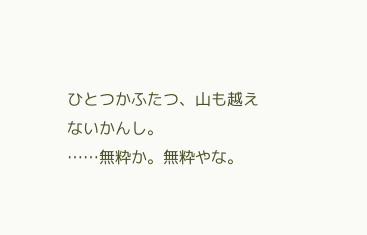ひとつかふたつ、山も越えないかんし。
……無粋か。無粋やな。